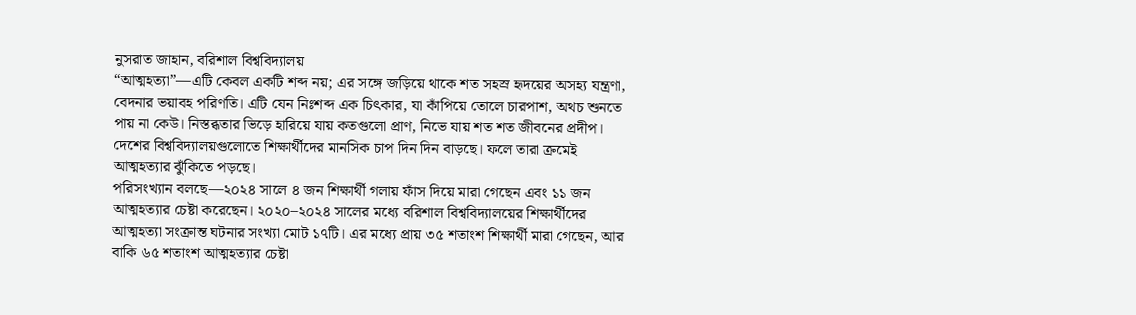নুসরাত জাহান, বরিশাল বিশ্ববিদ্যালয়
“আত্মহত্যা”—এটি কেবল একটি শব্দ নয়; এর সঙ্গে জড়িয়ে থাকে শত সহস্র হৃদয়ের অসহ্য যন্ত্রণা, বেদনার ভয়াবহ পরিণতি। এটি যেন নিঃশব্দ এক চিৎকার, যা কাঁপিয়ে তোলে চারপাশ, অথচ শুনতে পায় না কেউ। নিস্তব্ধতার ভিড়ে হারিয়ে যায় কতগুলো প্রাণ, নিভে যায় শত শত জীবনের প্রদীপ।
দেশের বিশ্ববিদ্যালয়গুলোতে শিক্ষার্থীদের মানসিক চাপ দিন দিন বাড়ছে। ফলে তারা ক্রমেই আত্মহত্যার ঝুঁকিতে পড়ছে।
পরিসংখ্যান বলছে—২০২৪ সালে ৪ জন শিক্ষার্থী গলায় ফাঁস দিয়ে মারা গেছেন এবং ১১ জন আত্মহত্যার চেষ্টা করেছেন। ২০২০–২০২৪ সালের মধ্যে বরিশাল বিশ্ববিদ্যালয়ের শিক্ষার্থীদের আত্মহত্যা সংক্রান্ত ঘটনার সংখ্যা মোট ১৭টি। এর মধ্যে প্রায় ৩৫ শতাংশ শিক্ষার্থী মারা গেছেন, আর বাকি ৬৫ শতাংশ আত্মহত্যার চেষ্টা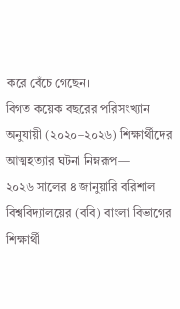করে বেঁচে গেছেন।
বিগত কয়েক বছরের পরিসংখ্যান অনুযায়ী (২০২০–২০২৬) শিক্ষার্থীদের আত্মহত্যার ঘটনা নিম্নরূপ—
২০২৬ সালের ৪ জানুয়ারি বরিশাল বিশ্ববিদ্যালয়ের (ববি) বাংলা বিভাগের শিক্ষার্থী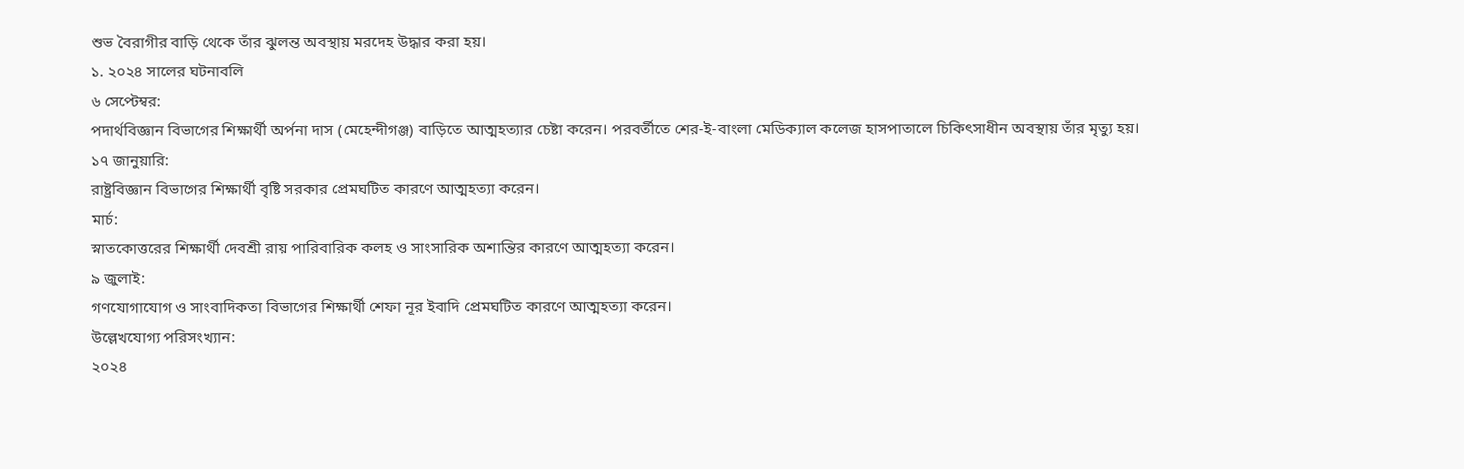শুভ বৈরাগীর বাড়ি থেকে তাঁর ঝুলন্ত অবস্থায় মরদেহ উদ্ধার করা হয়।
১. ২০২৪ সালের ঘটনাবলি
৬ সেপ্টেম্বর:
পদার্থবিজ্ঞান বিভাগের শিক্ষার্থী অর্পনা দাস (মেহেন্দীগঞ্জ) বাড়িতে আত্মহত্যার চেষ্টা করেন। পরবর্তীতে শের-ই-বাংলা মেডিক্যাল কলেজ হাসপাতালে চিকিৎসাধীন অবস্থায় তাঁর মৃত্যু হয়।
১৭ জানুয়ারি:
রাষ্ট্রবিজ্ঞান বিভাগের শিক্ষার্থী বৃষ্টি সরকার প্রেমঘটিত কারণে আত্মহত্যা করেন।
মার্চ:
স্নাতকোত্তরের শিক্ষার্থী দেবশ্রী রায় পারিবারিক কলহ ও সাংসারিক অশান্তির কারণে আত্মহত্যা করেন।
৯ জুলাই:
গণযোগাযোগ ও সাংবাদিকতা বিভাগের শিক্ষার্থী শেফা নূর ইবাদি প্রেমঘটিত কারণে আত্মহত্যা করেন।
উল্লেখযোগ্য পরিসংখ্যান:
২০২৪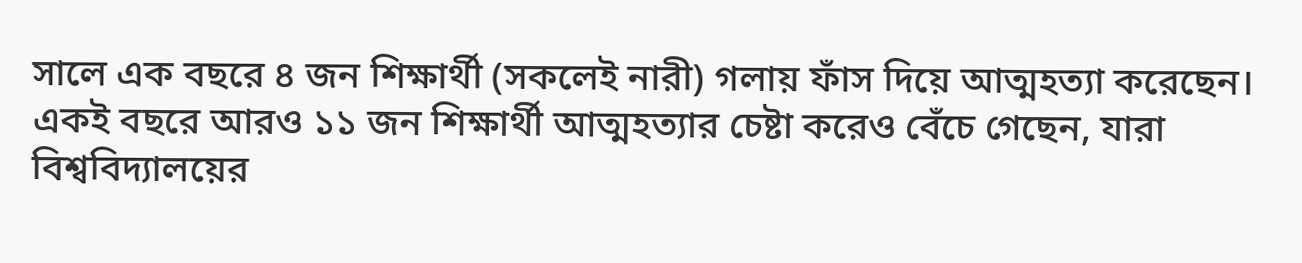সালে এক বছরে ৪ জন শিক্ষার্থী (সকলেই নারী) গলায় ফাঁস দিয়ে আত্মহত্যা করেছেন।
একই বছরে আরও ১১ জন শিক্ষার্থী আত্মহত্যার চেষ্টা করেও বেঁচে গেছেন, যারা বিশ্ববিদ্যালয়ের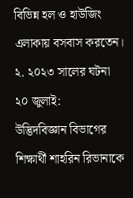বিভিন্ন হল ও হাউজিং এলাকায় বসবাস করতেন।
২. ২০২৩ সালের ঘটনা
২০ জুলাই:
উদ্ভিদবিজ্ঞান বিভাগের শিক্ষার্থী শাহরিন রিভানাকে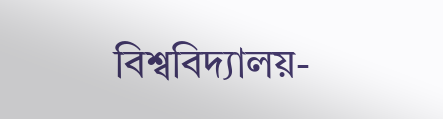বিশ্ববিদ্যালয়-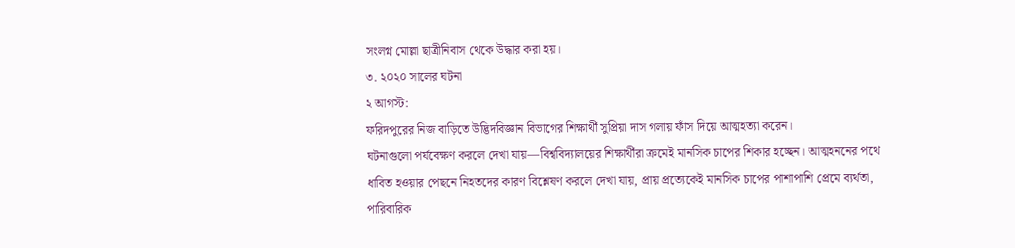সংলগ্ন মোল্লা ছাত্রীনিবাস থেকে উদ্ধার করা হয়।
৩. ২০২০ সালের ঘটনা
২ আগস্ট:
ফরিদপুরের নিজ বাড়িতে উদ্ভিদবিজ্ঞান বিভাগের শিক্ষার্থী সুপ্রিয়া দাস গলায় ফাঁস দিয়ে আত্মহত্যা করেন।
ঘটনাগুলো পর্যবেক্ষণ করলে দেখা যায়—বিশ্ববিদ্যালয়ের শিক্ষার্থীরা ক্রমেই মানসিক চাপের শিকার হচ্ছেন। আত্মহননের পথে ধাবিত হওয়ার পেছনে নিহতদের কারণ বিশ্লেষণ করলে দেখা যায়, প্রায় প্রত্যেকেই মানসিক চাপের পাশাপাশি প্রেমে ব্যর্থতা, পারিবারিক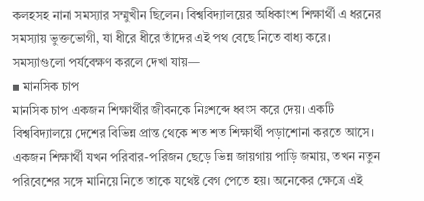কলহসহ নানা সমস্যার সম্মুখীন ছিলেন। বিশ্ববিদ্যালয়ের অধিকাংশ শিক্ষার্থী এ ধরনের সমস্যায় ভুক্তভোগী, যা ধীরে ধীরে তাঁদের এই পথ বেছে নিতে বাধ্য করে।
সমস্যাগুলো পর্যবেক্ষণ করলে দেখা যায়—
▪ মানসিক চাপ
মানসিক চাপ একজন শিক্ষার্থীর জীবনকে নিঃশব্দে ধ্বংস করে দেয়। একটি বিশ্ববিদ্যালয়ে দেশের বিভিন্ন প্রান্ত থেকে শত শত শিক্ষার্থী পড়াশোনা করতে আসে। একজন শিক্ষার্থী যখন পরিবার-পরিজন ছেড়ে ভিন্ন জায়গায় পাড়ি জমায়, তখন নতুন পরিবেশের সঙ্গে মানিয়ে নিতে তাকে যথেষ্ট বেগ পেতে হয়। অনেকের ক্ষেত্রে এই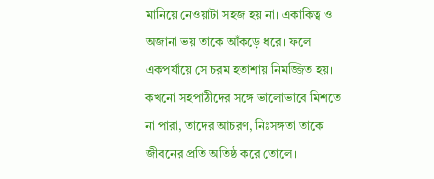মানিয়ে নেওয়াটা সহজ হয় না। একাকিত্ব ও অজানা ভয় তাকে আঁকড়ে ধরে। ফলে একপর্যায়ে সে চরম হতাশায় নিমজ্জিত হয়।
কখনো সহপাঠীদের সঙ্গে ভালোভাবে মিশতে না পারা, তাদের আচরণ, নিঃসঙ্গতা তাকে জীবনের প্রতি অতিষ্ঠ করে তোলে।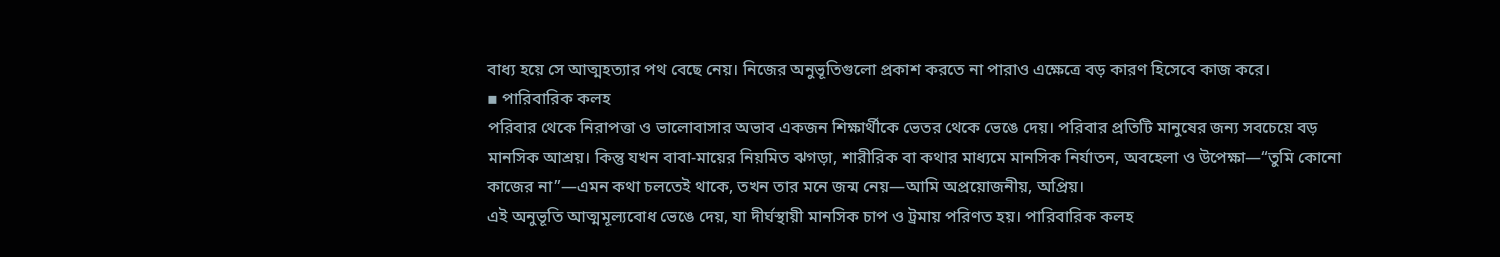বাধ্য হয়ে সে আত্মহত্যার পথ বেছে নেয়। নিজের অনুভূতিগুলো প্রকাশ করতে না পারাও এক্ষেত্রে বড় কারণ হিসেবে কাজ করে।
▪ পারিবারিক কলহ
পরিবার থেকে নিরাপত্তা ও ভালোবাসার অভাব একজন শিক্ষার্থীকে ভেতর থেকে ভেঙে দেয়। পরিবার প্রতিটি মানুষের জন্য সবচেয়ে বড় মানসিক আশ্রয়। কিন্তু যখন বাবা-মায়ের নিয়মিত ঝগড়া, শারীরিক বা কথার মাধ্যমে মানসিক নির্যাতন, অবহেলা ও উপেক্ষা—“তুমি কোনো কাজের না”—এমন কথা চলতেই থাকে, তখন তার মনে জন্ম নেয়—আমি অপ্রয়োজনীয়, অপ্রিয়।
এই অনুভূতি আত্মমূল্যবোধ ভেঙে দেয়, যা দীর্ঘস্থায়ী মানসিক চাপ ও ট্রমায় পরিণত হয়। পারিবারিক কলহ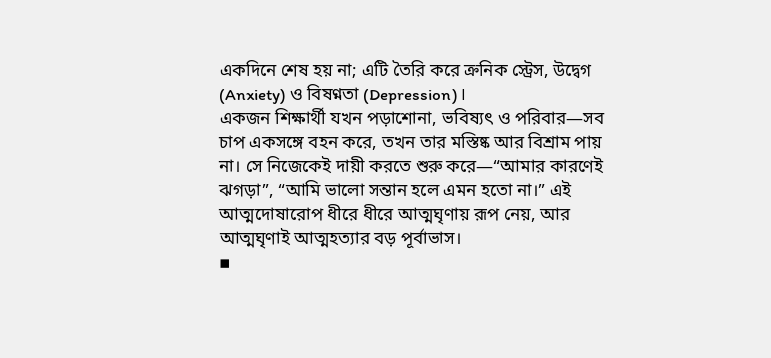একদিনে শেষ হয় না; এটি তৈরি করে ক্রনিক স্ট্রেস, উদ্বেগ (Anxiety) ও বিষণ্নতা (Depression)।
একজন শিক্ষার্থী যখন পড়াশোনা, ভবিষ্যৎ ও পরিবার—সব চাপ একসঙ্গে বহন করে, তখন তার মস্তিষ্ক আর বিশ্রাম পায় না। সে নিজেকেই দায়ী করতে শুরু করে—“আমার কারণেই ঝগড়া”, “আমি ভালো সন্তান হলে এমন হতো না।” এই আত্মদোষারোপ ধীরে ধীরে আত্মঘৃণায় রূপ নেয়, আর আত্মঘৃণাই আত্মহত্যার বড় পূর্বাভাস।
▪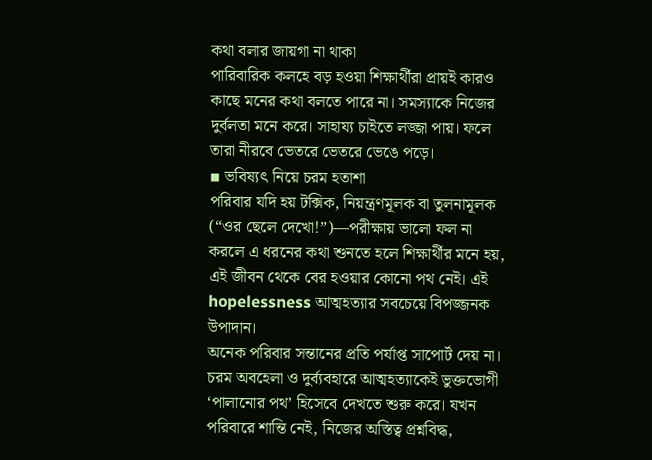কথা বলার জায়গা না থাকা
পারিবারিক কলহে বড় হওয়া শিক্ষার্থীরা প্রায়ই কারও কাছে মনের কথা বলতে পারে না। সমস্যাকে নিজের দুর্বলতা মনে করে। সাহায্য চাইতে লজ্জা পায়। ফলে তারা নীরবে ভেতরে ভেতরে ভেঙে পড়ে।
▪ ভবিষ্যৎ নিয়ে চরম হতাশা
পরিবার যদি হয় টক্সিক, নিয়ন্ত্রণমূলক বা তুলনামূলক (“ওর ছেলে দেখো!”)—পরীক্ষায় ভালো ফল না করলে এ ধরনের কথা শুনতে হলে শিক্ষার্থীর মনে হয়, এই জীবন থেকে বের হওয়ার কোনো পথ নেই। এই hopelessness আত্মহত্যার সবচেয়ে বিপজ্জনক উপাদান।
অনেক পরিবার সন্তানের প্রতি পর্যাপ্ত সাপোর্ট দেয় না। চরম অবহেলা ও দুর্ব্যবহারে আত্মহত্যাকেই ভুক্তভোগী ‘পালানোর পথ’ হিসেবে দেখতে শুরু করে। যখন পরিবারে শান্তি নেই, নিজের অস্তিত্ব প্রশ্নবিদ্ধ,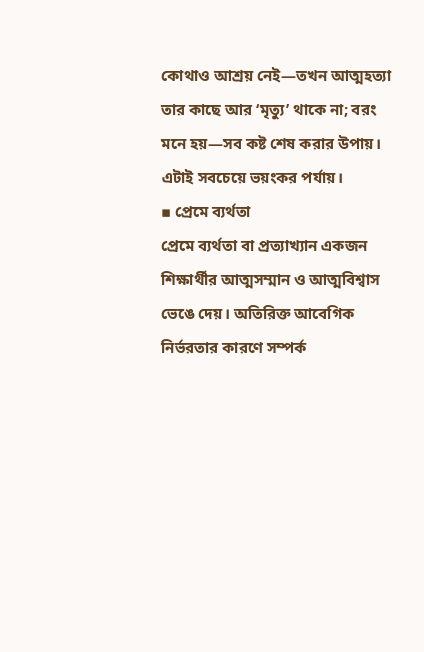কোথাও আশ্রয় নেই—তখন আত্মহত্যা তার কাছে আর ‘মৃত্যু’ থাকে না; বরং মনে হয়—সব কষ্ট শেষ করার উপায়। এটাই সবচেয়ে ভয়ংকর পর্যায়।
▪ প্রেমে ব্যর্থতা
প্রেমে ব্যর্থতা বা প্রত্যাখ্যান একজন শিক্ষার্থীর আত্মসম্মান ও আত্মবিশ্বাস ভেঙে দেয়। অতিরিক্ত আবেগিক নির্ভরতার কারণে সম্পর্ক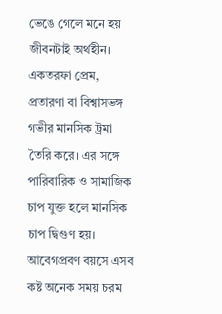ভেঙে গেলে মনে হয় জীবনটাই অর্থহীন। একতরফা প্রেম, প্রতারণা বা বিশ্বাসভঙ্গ গভীর মানসিক ট্রমা তৈরি করে। এর সঙ্গে পারিবারিক ও সামাজিক চাপ যুক্ত হলে মানসিক চাপ দ্বিগুণ হয়। আবেগপ্রবণ বয়সে এসব কষ্ট অনেক সময় চরম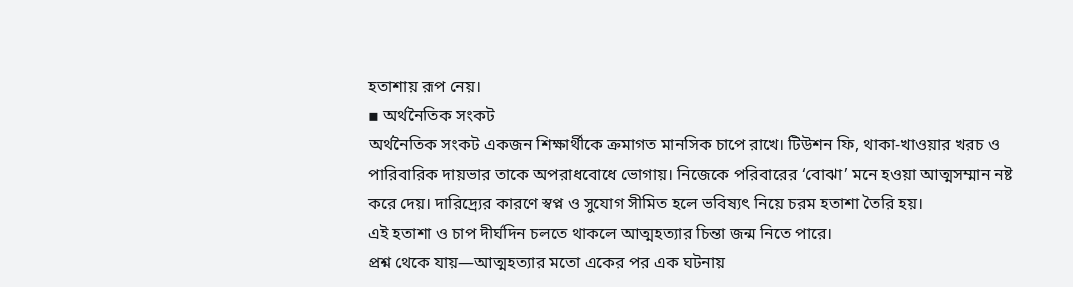হতাশায় রূপ নেয়।
▪ অর্থনৈতিক সংকট
অর্থনৈতিক সংকট একজন শিক্ষার্থীকে ক্রমাগত মানসিক চাপে রাখে। টিউশন ফি, থাকা-খাওয়ার খরচ ও পারিবারিক দায়ভার তাকে অপরাধবোধে ভোগায়। নিজেকে পরিবারের ‘বোঝা’ মনে হওয়া আত্মসম্মান নষ্ট করে দেয়। দারিদ্র্যের কারণে স্বপ্ন ও সুযোগ সীমিত হলে ভবিষ্যৎ নিয়ে চরম হতাশা তৈরি হয়।
এই হতাশা ও চাপ দীর্ঘদিন চলতে থাকলে আত্মহত্যার চিন্তা জন্ম নিতে পারে।
প্রশ্ন থেকে যায়—আত্মহত্যার মতো একের পর এক ঘটনায়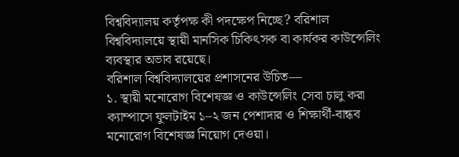বিশ্ববিদ্যালয় কর্তৃপক্ষ কী পদক্ষেপ নিচ্ছে? বরিশাল বিশ্ববিদ্যালয়ে স্থায়ী মানসিক চিকিৎসক বা কার্যকর কাউন্সেলিং ব্যবস্থার অভাব রয়েছে।
বরিশাল বিশ্ববিদ্যালয়ের প্রশাসনের উচিত—
১. স্থায়ী মনোরোগ বিশেষজ্ঞ ও কাউন্সেলিং সেবা চালু করা
ক্যাম্পাসে ফুলটাইম ১–২ জন পেশাদার ও শিক্ষার্থী-বান্ধব মনোরোগ বিশেষজ্ঞ নিয়োগ দেওয়া।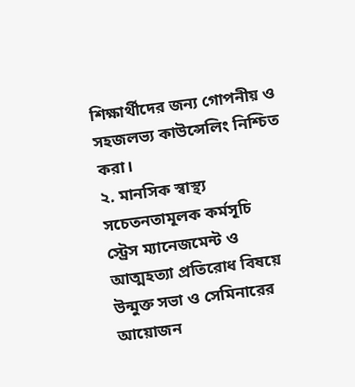শিক্ষার্থীদের জন্য গোপনীয় ও সহজলভ্য কাউন্সেলিং নিশ্চিত করা।
২. মানসিক স্বাস্থ্য সচেতনতামূলক কর্মসূচি
স্ট্রেস ম্যানেজমেন্ট ও আত্মহত্যা প্রতিরোধ বিষয়ে উন্মুক্ত সভা ও সেমিনারের আয়োজন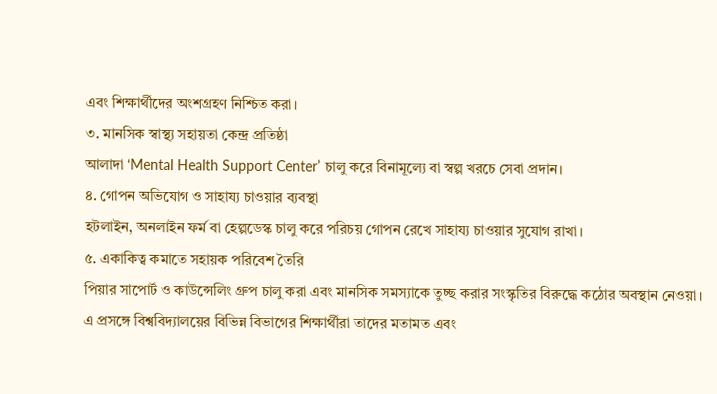এবং শিক্ষার্থীদের অংশগ্রহণ নিশ্চিত করা।
৩. মানসিক স্বাস্থ্য সহায়তা কেন্দ্র প্রতিষ্ঠা
আলাদা ‘Mental Health Support Center’ চালু করে বিনামূল্যে বা স্বল্প খরচে সেবা প্রদান।
৪. গোপন অভিযোগ ও সাহায্য চাওয়ার ব্যবস্থা
হটলাইন, অনলাইন ফর্ম বা হেল্পডেস্ক চালু করে পরিচয় গোপন রেখে সাহায্য চাওয়ার সুযোগ রাখা।
৫. একাকিত্ব কমাতে সহায়ক পরিবেশ তৈরি
পিয়ার সাপোর্ট ও কাউন্সেলিং গ্রুপ চালু করা এবং মানসিক সমস্যাকে তুচ্ছ করার সংস্কৃতির বিরুদ্ধে কঠোর অবস্থান নেওয়া।
এ প্রসঙ্গে বিশ্ববিদ্যালয়ের বিভিন্ন বিভাগের শিক্ষার্থীরা তাদের মতামত এবং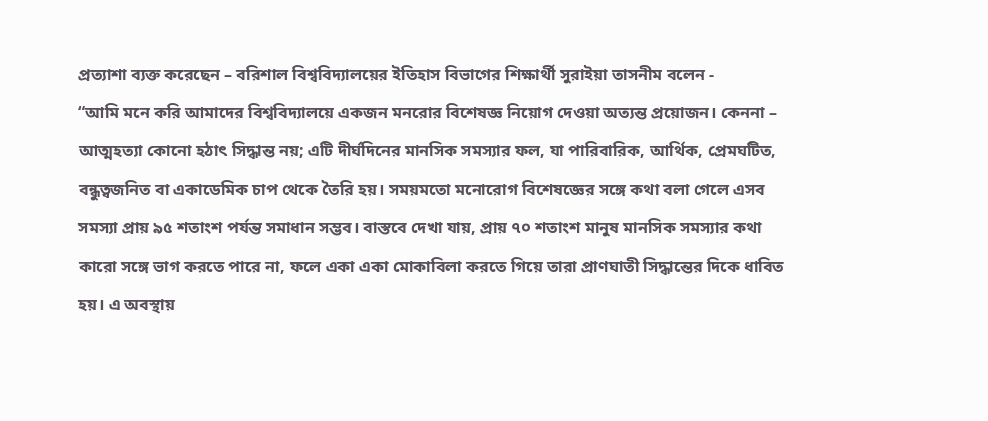প্রত্যাশা ব্যক্ত করেছেন – বরিশাল বিশ্ববিদ্যালয়ের ইতিহাস বিভাগের শিক্ষার্থী সুরাইয়া তাসনীম বলেন -
“আমি মনে করি আমাদের বিশ্ববিদ্যালয়ে একজন মনরোর বিশেষজ্ঞ নিয়োগ দেওয়া অত্যন্ত প্রয়োজন। কেননা – আত্মহত্যা কোনো হঠাৎ সিদ্ধান্ত নয়; এটি দীর্ঘদিনের মানসিক সমস্যার ফল, যা পারিবারিক, আর্থিক, প্রেমঘটিত, বন্ধুত্বজনিত বা একাডেমিক চাপ থেকে তৈরি হয়। সময়মতো মনোরোগ বিশেষজ্ঞের সঙ্গে কথা বলা গেলে এসব সমস্যা প্রায় ৯৫ শতাংশ পর্যন্ত সমাধান সম্ভব। বাস্তবে দেখা যায়, প্রায় ৭০ শতাংশ মানুষ মানসিক সমস্যার কথা কারো সঙ্গে ভাগ করতে পারে না, ফলে একা একা মোকাবিলা করতে গিয়ে তারা প্রাণঘাতী সিদ্ধান্তের দিকে ধাবিত হয়। এ অবস্থায়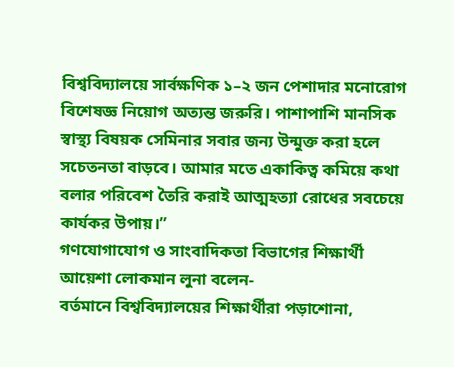বিশ্ববিদ্যালয়ে সার্বক্ষণিক ১–২ জন পেশাদার মনোরোগ বিশেষজ্ঞ নিয়োগ অত্যন্ত জরুরি। পাশাপাশি মানসিক স্বাস্থ্য বিষয়ক সেমিনার সবার জন্য উন্মুক্ত করা হলে সচেতনতা বাড়বে। আমার মতে একাকিত্ব কমিয়ে কথা বলার পরিবেশ তৈরি করাই আত্মহত্যা রোধের সবচেয়ে কার্যকর উপায়।”
গণযোগাযোগ ও সাংবাদিকতা বিভাগের শিক্ষার্থী আয়েশা লোকমান লুনা বলেন-
বর্তমানে বিশ্ববিদ্যালয়ের শিক্ষার্থীরা পড়াশোনা,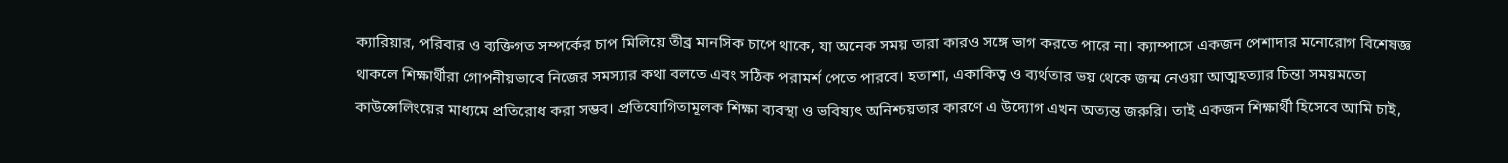ক্যারিয়ার, পরিবার ও ব্যক্তিগত সম্পর্কের চাপ মিলিয়ে তীব্র মানসিক চাপে থাকে, যা অনেক সময় তারা কারও সঙ্গে ভাগ করতে পারে না। ক্যাম্পাসে একজন পেশাদার মনোরোগ বিশেষজ্ঞ থাকলে শিক্ষার্থীরা গোপনীয়ভাবে নিজের সমস্যার কথা বলতে এবং সঠিক পরামর্শ পেতে পারবে। হতাশা, একাকিত্ব ও ব্যর্থতার ভয় থেকে জন্ম নেওয়া আত্মহত্যার চিন্তা সময়মতো কাউন্সেলিংয়ের মাধ্যমে প্রতিরোধ করা সম্ভব। প্রতিযোগিতামূলক শিক্ষা ব্যবস্থা ও ভবিষ্যৎ অনিশ্চয়তার কারণে এ উদ্যোগ এখন অত্যন্ত জরুরি। তাই একজন শিক্ষার্থী হিসেবে আমি চাই,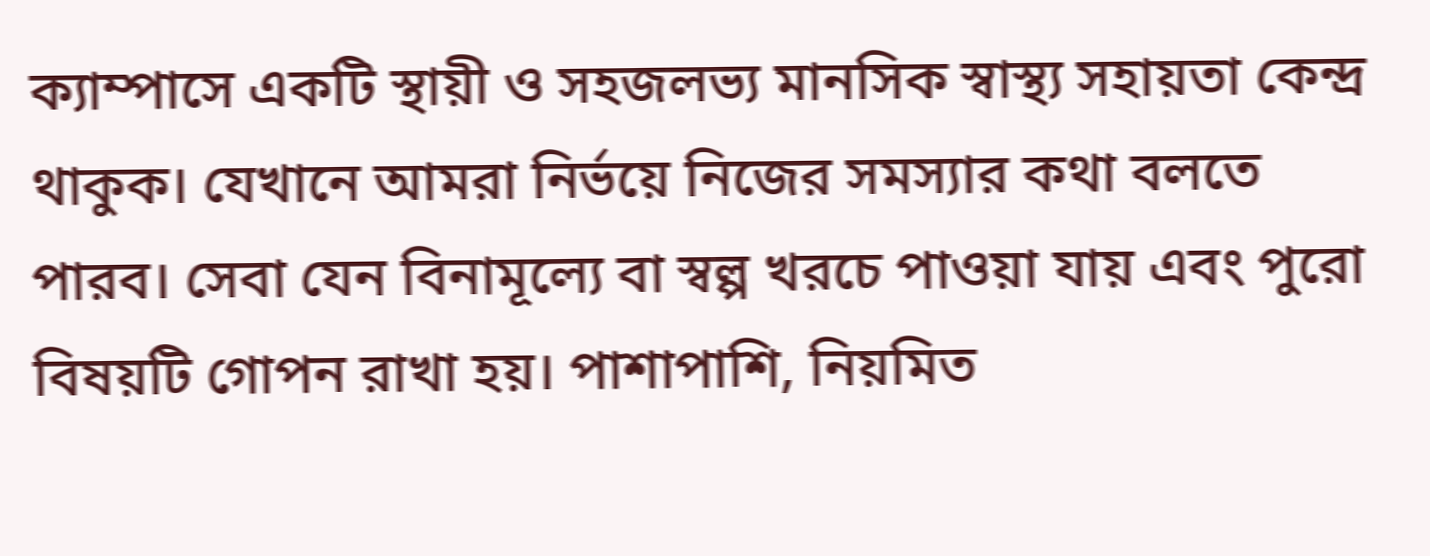ক্যাম্পাসে একটি স্থায়ী ও সহজলভ্য মানসিক স্বাস্থ্য সহায়তা কেন্দ্র থাকুক। যেখানে আমরা নির্ভয়ে নিজের সমস্যার কথা বলতে পারব। সেবা যেন বিনামূল্যে বা স্বল্প খরচে পাওয়া যায় এবং পুরো বিষয়টি গোপন রাখা হয়। পাশাপাশি, নিয়মিত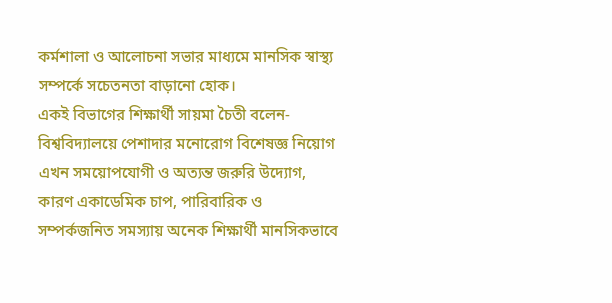কর্মশালা ও আলোচনা সভার মাধ্যমে মানসিক স্বাস্থ্য সম্পর্কে সচেতনতা বাড়ানো হোক।
একই বিভাগের শিক্ষার্থী সায়মা চৈতী বলেন-
বিশ্ববিদ্যালয়ে পেশাদার মনোরোগ বিশেষজ্ঞ নিয়োগ এখন সময়োপযোগী ও অত্যন্ত জরুরি উদ্যোগ, কারণ একাডেমিক চাপ, পারিবারিক ও সম্পর্কজনিত সমস্যায় অনেক শিক্ষার্থী মানসিকভাবে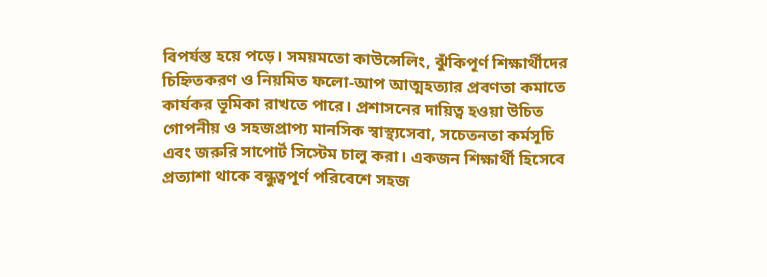বিপর্যস্ত হয়ে পড়ে। সময়মতো কাউন্সেলিং, ঝুঁকিপূর্ণ শিক্ষার্থীদের চিহ্নিতকরণ ও নিয়মিত ফলো-আপ আত্মহত্যার প্রবণতা কমাতে কার্যকর ভূমিকা রাখতে পারে। প্রশাসনের দায়িত্ব হওয়া উচিত গোপনীয় ও সহজপ্রাপ্য মানসিক স্বাস্থ্যসেবা, সচেতনতা কর্মসূচি এবং জরুরি সাপোর্ট সিস্টেম চালু করা। একজন শিক্ষার্থী হিসেবে প্রত্যাশা থাকে বন্ধুত্বপূর্ণ পরিবেশে সহজ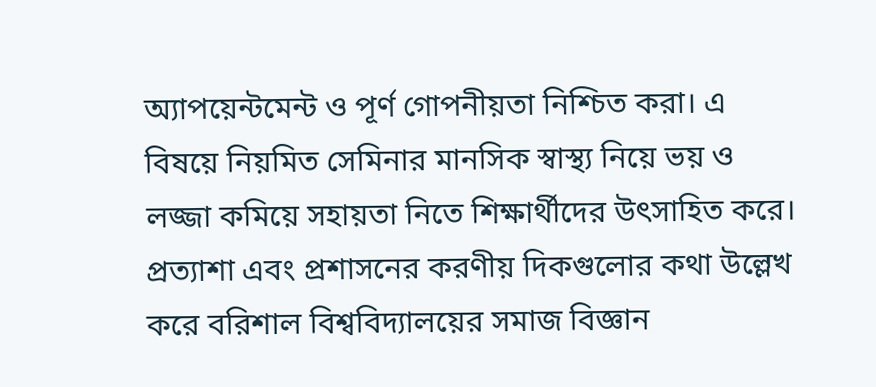অ্যাপয়েন্টমেন্ট ও পূর্ণ গোপনীয়তা নিশ্চিত করা। এ বিষয়ে নিয়মিত সেমিনার মানসিক স্বাস্থ্য নিয়ে ভয় ও লজ্জা কমিয়ে সহায়তা নিতে শিক্ষার্থীদের উৎসাহিত করে।
প্রত্যাশা এবং প্রশাসনের করণীয় দিকগুলোর কথা উল্লেখ করে বরিশাল বিশ্ববিদ্যালয়ের সমাজ বিজ্ঞান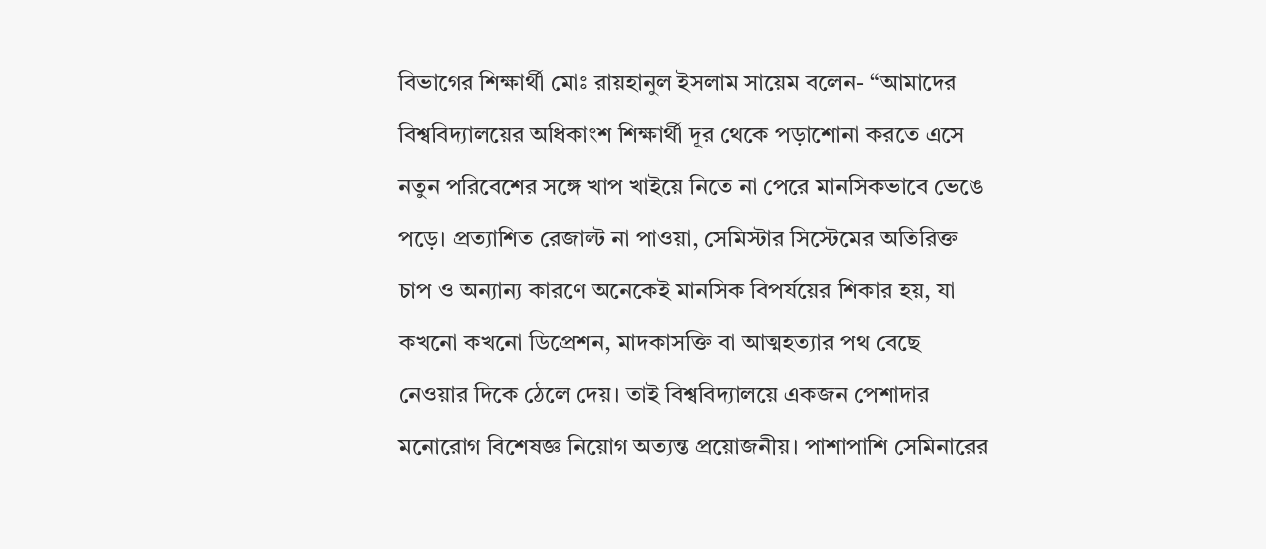বিভাগের শিক্ষার্থী মোঃ রায়হানুল ইসলাম সায়েম বলেন- “আমাদের বিশ্ববিদ্যালয়ের অধিকাংশ শিক্ষার্থী দূর থেকে পড়াশোনা করতে এসে নতুন পরিবেশের সঙ্গে খাপ খাইয়ে নিতে না পেরে মানসিকভাবে ভেঙে পড়ে। প্রত্যাশিত রেজাল্ট না পাওয়া, সেমিস্টার সিস্টেমের অতিরিক্ত চাপ ও অন্যান্য কারণে অনেকেই মানসিক বিপর্যয়ের শিকার হয়, যা কখনো কখনো ডিপ্রেশন, মাদকাসক্তি বা আত্মহত্যার পথ বেছে নেওয়ার দিকে ঠেলে দেয়। তাই বিশ্ববিদ্যালয়ে একজন পেশাদার মনোরোগ বিশেষজ্ঞ নিয়োগ অত্যন্ত প্রয়োজনীয়। পাশাপাশি সেমিনারের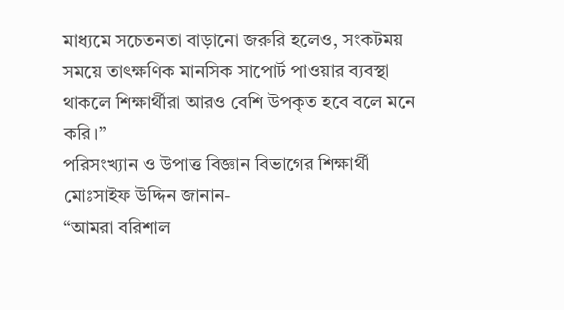মাধ্যমে সচেতনতা বাড়ানো জরুরি হলেও, সংকটময় সময়ে তাৎক্ষণিক মানসিক সাপোর্ট পাওয়ার ব্যবস্থা থাকলে শিক্ষার্থীরা আরও বেশি উপকৃত হবে বলে মনে করি।”
পরিসংখ্যান ও উপাত্ত বিজ্ঞান বিভাগের শিক্ষার্থী মোঃসাইফ উদ্দিন জানান-
“আমরা বরিশাল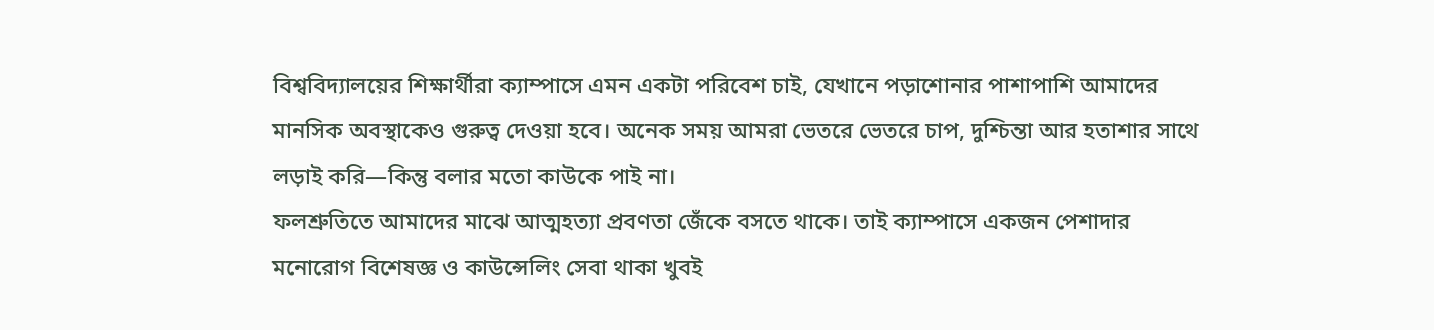বিশ্ববিদ্যালয়ের শিক্ষার্থীরা ক্যাম্পাসে এমন একটা পরিবেশ চাই, যেখানে পড়াশোনার পাশাপাশি আমাদের মানসিক অবস্থাকেও গুরুত্ব দেওয়া হবে। অনেক সময় আমরা ভেতরে ভেতরে চাপ, দুশ্চিন্তা আর হতাশার সাথে লড়াই করি—কিন্তু বলার মতো কাউকে পাই না।
ফলশ্রুতিতে আমাদের মাঝে আত্মহত্যা প্রবণতা জেঁকে বসতে থাকে। তাই ক্যাম্পাসে একজন পেশাদার মনোরোগ বিশেষজ্ঞ ও কাউন্সেলিং সেবা থাকা খুবই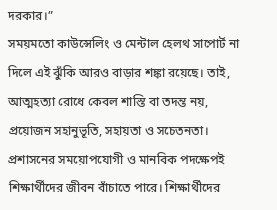দরকার।”
সময়মতো কাউন্সেলিং ও মেন্টাল হেলথ সাপোর্ট না দিলে এই ঝুঁকি আরও বাড়ার শঙ্কা রয়েছে। তাই, আত্মহত্যা রোধে কেবল শাস্তি বা তদন্ত নয়, প্রয়োজন সহানুভূতি, সহায়তা ও সচেতনতা। প্রশাসনের সময়োপযোগী ও মানবিক পদক্ষেপই শিক্ষার্থীদের জীবন বাঁচাতে পারে। শিক্ষার্থীদের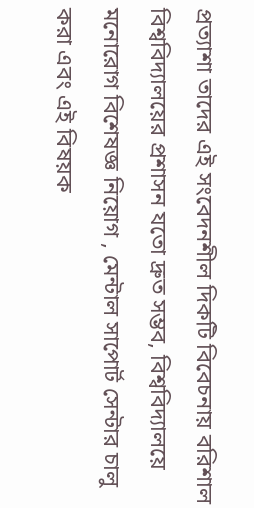প্রত্যাশা তাদের এই সংবেদনশীল দিকটি বিবেচনায় বরিশাল বিশ্ববিদ্যালয়ের প্রশাসন যতো দ্রুত সম্ভব, বিশ্ববিদ্যালয়ে মনোরোগ বিশেষজ্ঞ নিয়োগ , মেন্টাল সাপোর্ট সেন্টার চালু করা এবং এই বিষয়ক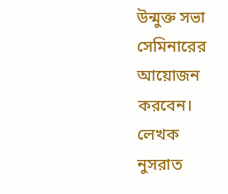উন্মুক্ত সভা সেমিনারের আয়োজন করবেন।
লেখক
নুসরাত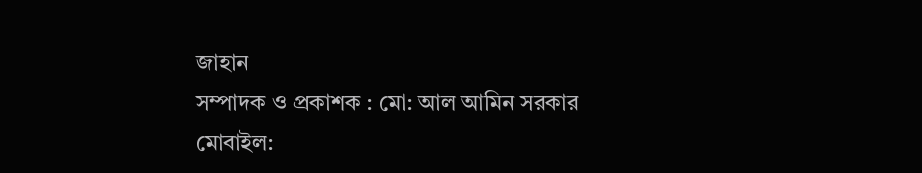জাহান
সম্পাদক ও প্রকাশক : মো: আল আমিন সরকার
মোবাইল: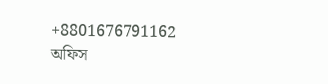+8801676791162
অফিস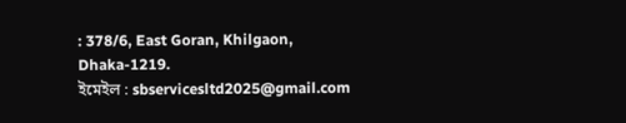: 378/6, East Goran, Khilgaon, Dhaka-1219.
ইমেইল : sbservicesltd2025@gmail.com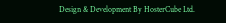Design & Development By HosterCube Ltd.